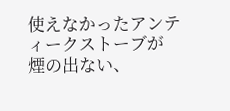使えなかったアンティークストーブが
煙の出ない、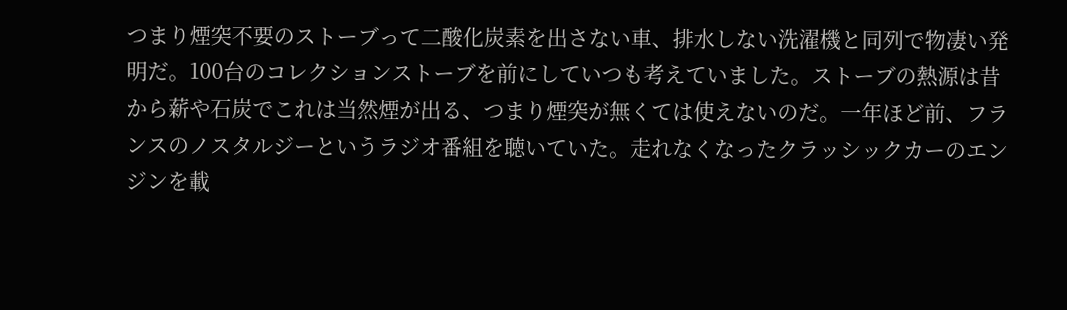つまり煙突不要のストーブって二酸化炭素を出さない車、排水しない洗濯機と同列で物凄い発明だ。100台のコレクションストーブを前にしていつも考えていました。ストーブの熱源は昔から薪や石炭でこれは当然煙が出る、つまり煙突が無くては使えないのだ。一年ほど前、フランスのノスタルジーというラジオ番組を聴いていた。走れなくなったクラッシックカーのエンジンを載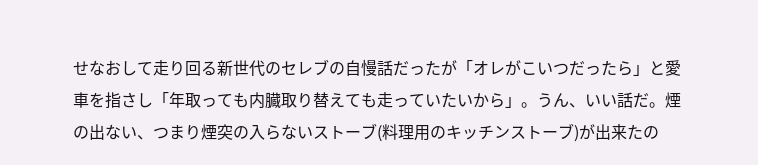せなおして走り回る新世代のセレブの自慢話だったが「オレがこいつだったら」と愛車を指さし「年取っても内臓取り替えても走っていたいから」。うん、いい話だ。煙の出ない、つまり煙突の入らないストーブ(料理用のキッチンストーブ)が出来たの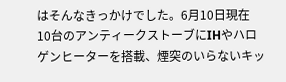はそんなきっかけでした。6月10日現在
10台のアンティークストーブにIHやハロゲンヒーターを搭載、煙突のいらないキッ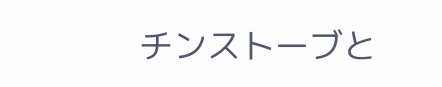チンストーブと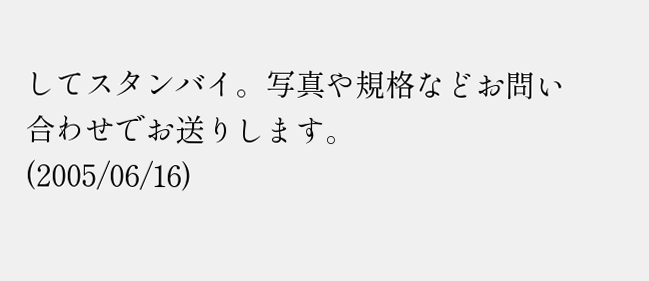してスタンバイ。写真や規格などお問い合わせでお送りします。
(2005/06/16)